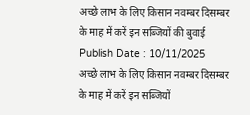अच्छे लाभ के लिए किसान नवम्बर दिसम्बर के माह में करें इन सब्जियों की बुवाई Publish Date : 10/11/2025
अच्छे लाभ के लिए किसान नवम्बर दिसम्बर के माह में करें इन सब्जियों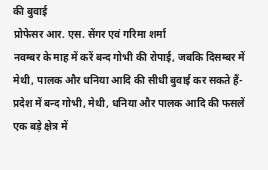की बुवाई
प्रोफेसर आर. एस. सेंगर एवं गरिमा शर्मा
नवम्बर के माह में करें बन्द गोभी की रोपाई, जबकि दिसम्बर में मेथी, पालक और धनिया आदि की सीधी बुवाई कर सकते हैं-
प्रदेश में बन्द गोभी, मेथी, धनिया और पालक आदि की फसलें एक बड़े क्षेत्र में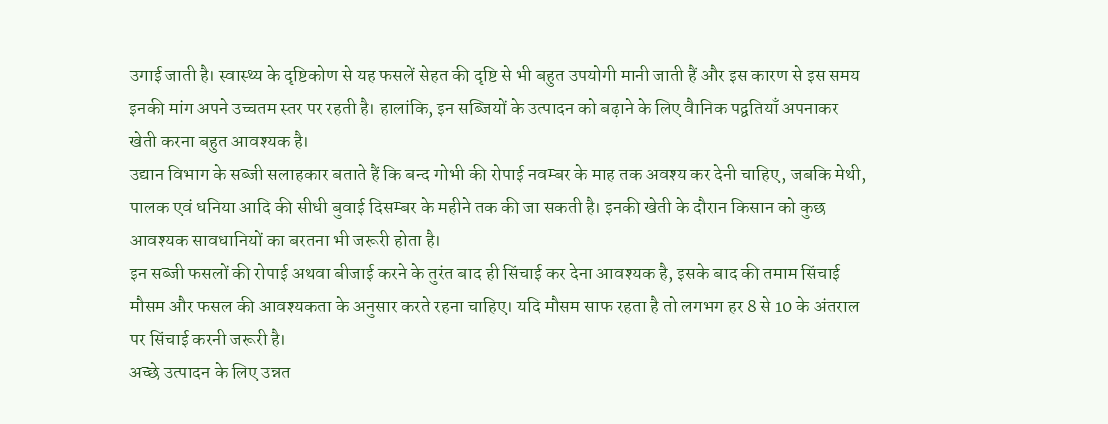उगाई जाती है। स्वास्थ्य के दृष्टिकोण से यह फसलें सेहत की दृष्टि से भी बहुत उपयोगी मानी जाती हैं और इस कारण से इस समय इनकी मांग अपने उच्चतम स्तर पर रहती है। हालांकि, इन सब्जियों के उत्पादन को बढ़ाने के लिए वैानिक पद्वतियाँ अपनाकर खेती करना बहुत आवश्यक है।
उद्यान विभाग के सब्जी सलाहकार बताते हैं कि बन्द गोभी की रोपाई नवम्बर के माह तक अवश्य कर देनी चाहिए, जबकि मेथी, पालक एवं धनिया आदि की सीधी बुवाई दिसम्बर के महीने तक की जा सकती है। इनकी खेती के दौरान किसान को कुछ आवश्यक सावधानियों का बरतना भी जरूरी होता है।
इन सब्जी फसलों की रोपाई अथवा बीजाई करने के तुरंत बाद ही सिंचाई कर देना आवश्यक है, इसके बाद की तमाम सिंचाई मौसम और फसल की आवश्यकता के अनुसार करते रहना चाहिए। यदि मौसम साफ रहता है तो लगभग हर 8 से 10 के अंतराल पर सिंचाई करनी जरूरी है।
अच्छे उत्पादन के लिए उन्नत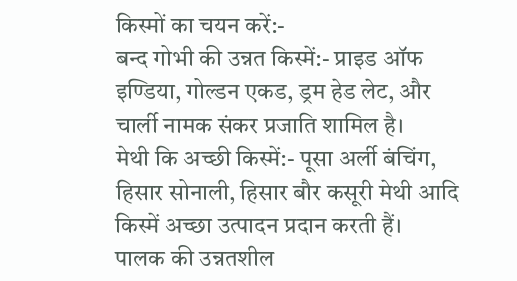किस्मों का चयन करें:-
बन्द गोभी की उन्नत किस्में:- प्राइड ऑफ इण्डिया, गोल्डन एकड, ड्रम हेड लेट, और चार्ली नामक संकर प्रजाति शामिल है।
मेथी कि अच्छी किस्में:- पूसा अर्ली बंचिंग, हिसार सोनाली, हिसार बौर कसूरी मेथी आदि किस्में अच्छा उत्पादन प्रदान करती हैं।
पालक की उन्नतशील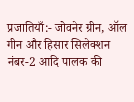प्रजातियाँ:- जोवनेर ग्रीन, ऑल गीन और हिसार सिलेक्शन नंबर-2 आदि पालक की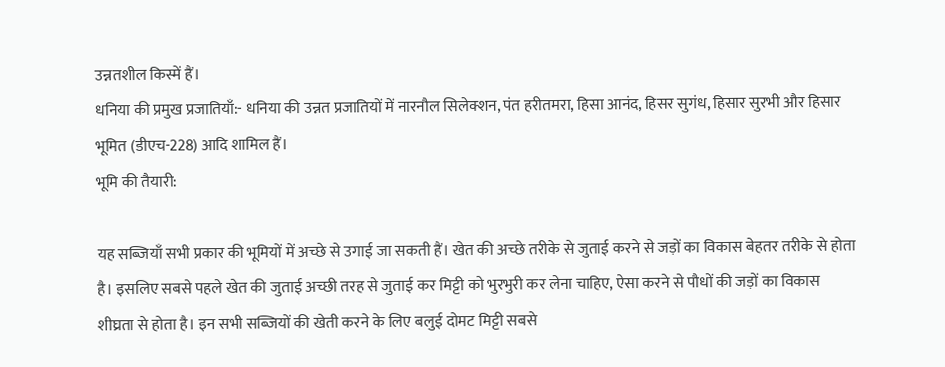उन्नतशील किस्में हैं।
धनिया की प्रमुख प्रजातियाँ:- धनिया की उन्नत प्रजातियों में नारनौल सिलेक्शन, पंत हरीतमरा, हिसा आनंद, हिसर सुगंध, हिसार सुरभी और हिसार भूमित (डीएच-228) आदि शामिल हैं।
भूमि की तैयारी:

यह सब्जियाँ सभी प्रकार की भूमियों में अच्छे से उगाई जा सकती हैं। खेत की अच्छे तरीके से जुताई करने से जड़ों का विकास बेहतर तरीके से होता है। इसलिए सबसे पहले खेत की जुताई अच्छी तरह से जुताई कर मिट्टी को भुरभुरी कर लेना चाहिए, ऐसा करने से पौधों की जड़ों का विकास शीघ्रता से होता है। इन सभी सब्जियों की खेती करने के लिए बलुई दोमट मिट्टी सबसे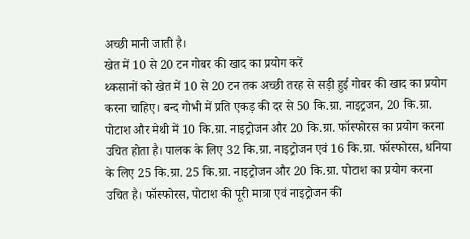अच्छी मानी जाती है।
खेत में 10 से 20 टन गोबर की खाद का प्रयोग करें
थ्कसानों को खेत में 10 से 20 टन तक अच्छी तरह से सड़ी हुई गोबर की खाद का प्रयोग करना चाहिए। बन्द गोभी में प्रति एकड़ की दर से 50 कि.ग्रा. नाइट्रजन, 20 कि.ग्रा. पोटाश और मेथी में 10 कि.ग्रा. नाइट्रोजन और 20 कि.ग्रा. फॉस्फोरस का प्रयोग करना उचित होता है। पालक के लिए 32 कि.ग्रा. नाइट्रोजन एवं 16 कि.ग्रा. फॉस्फोरस, धनिया के लिए 25 कि.ग्रा. 25 कि.ग्रा. नाइट्रोजन और 20 कि.ग्रा. पोटाश का प्रयोग करना उचित है। फॉस्फोरस, पोटाश की पूरी मात्रा एवं नाइट्रोजन की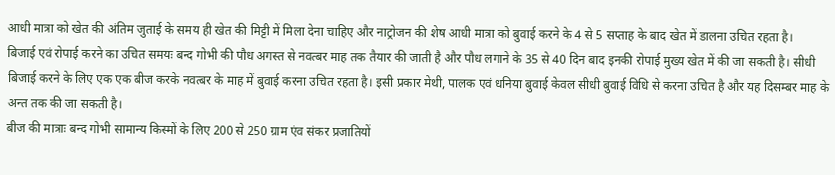आधी मात्रा को खेत की अंतिम जुताई के समय ही खेत की मिट्टी में मिला देना चाहिए और नाट्रोजन की शेष आधी मात्रा को बुवाई करने के 4 से 5 सप्ताह के बाद खेत में डालना उचित रहता है।
बिजाई एवं रोपाई करने का उचित समयः बन्द गोभी की पौध अगस्त से नवत्बर माह तक तैयार की जाती है और पौध लगाने के 35 से 40 दिन बाद इनकी रोपाई मुख्य खेत में की जा सकती है। सीधी बिजाई करने के लिए एक एक बीज करके नवत्बर के माह में बुवाई करना उचित रहता है। इसी प्रकार मेथी, पालक एवं धनिया बुवाई केवल सीधी बुवाई विधि से करना उचित है और यह दिसम्बर माह के अन्त तक की जा सकती है।
बीज की मात्राः बन्द गोभी सामान्य किस्मों के लिए 200 से 250 ग्राम एंव संकर प्रजातियों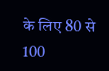के लिए 80 से 100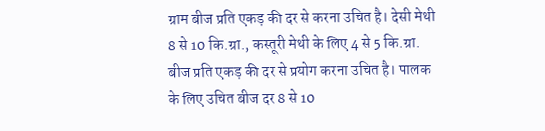ग्राम बीज प्रति एकड़ की दर से करना उचित है। देसी मेथी 8 से 10 कि.ग्रा., कस्तूरी मेथी के लिए 4 से 5 कि.ग्रा. बीज प्रति एकड़ की दर से प्रयोग करना उचित है। पालक के लिए उचित बीज दर 8 से 10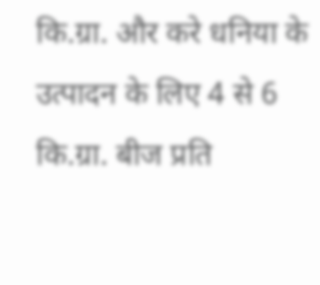कि.ग्रा. और करे धनिया के उत्पादन के लिए 4 से 6 कि.ग्रा. बीज प्रति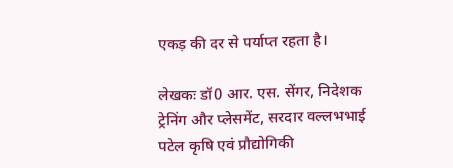एकड़ की दर से पर्याप्त रहता है।

लेखकः डॉ0 आर. एस. सेंगर, निदेशक ट्रेनिंग और प्लेसमेंट, सरदार वल्लभभाई पटेल कृषि एवं प्रौद्योगिकी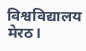विश्वविद्यालय मेरठ।